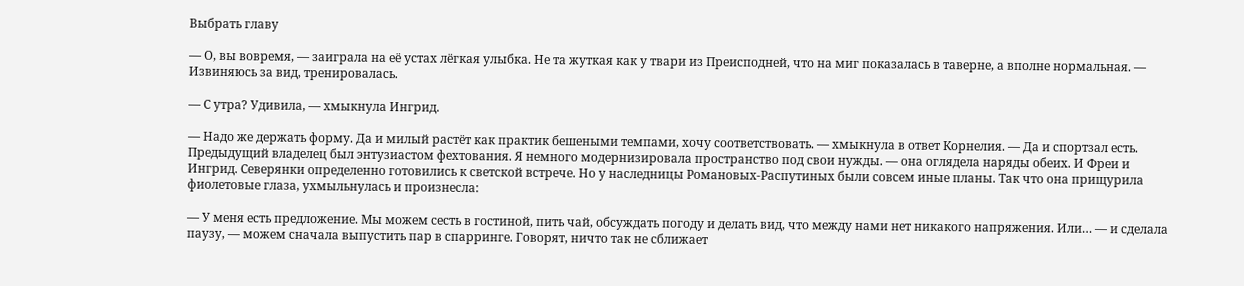Выбрать главу

— О, вы вовремя, — заиграла на её устах лёгкая улыбка. Не та жуткая как у твари из Преисподней, что на миг показалась в таверне, а вполне нормальная. — Извиняюсь за вид, тренировалась.

— С утра? Удивила, — хмыкнула Ингрид.

— Надо же держать форму. Да и милый растёт как практик бешеными темпами, хочу соответствовать. — хмыкнула в ответ Корнелия. — Да и спортзал есть. Предыдущий владелец был энтузиастом фехтования. Я немного модернизировала пространство под свои нужды. — она оглядела наряды обеих. И Фреи и Ингрид. Северянки определенно готовились к светской встрече. Но у наследницы Романовых-Распутиных были совсем иные планы. Так что она прищурила фиолетовые глаза, ухмыльнулась и произнесла:

— У меня есть предложение. Мы можем сесть в гостиной, пить чай, обсуждать погоду и делать вид, что между нами нет никакого напряжения. Или… — и сделала паузу, — можем сначала выпустить пар в спарринге. Говорят, ничто так не сближает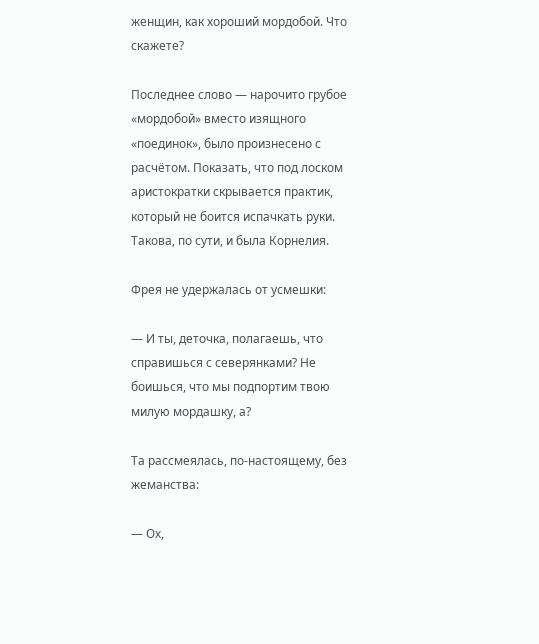женщин, как хороший мордобой. Что скажете?

Последнее слово — нарочито грубое «мордобой» вместо изящного «поединок», было произнесено с расчётом. Показать, что под лоском аристократки скрывается практик, который не боится испачкать руки. Такова, по сути, и была Корнелия.

Фрея не удержалась от усмешки:

— И ты, деточка, полагаешь, что справишься с северянками? Не боишься, что мы подпортим твою милую мордашку, а?

Та рассмеялась, по-настоящему, без жеманства:

— Ох,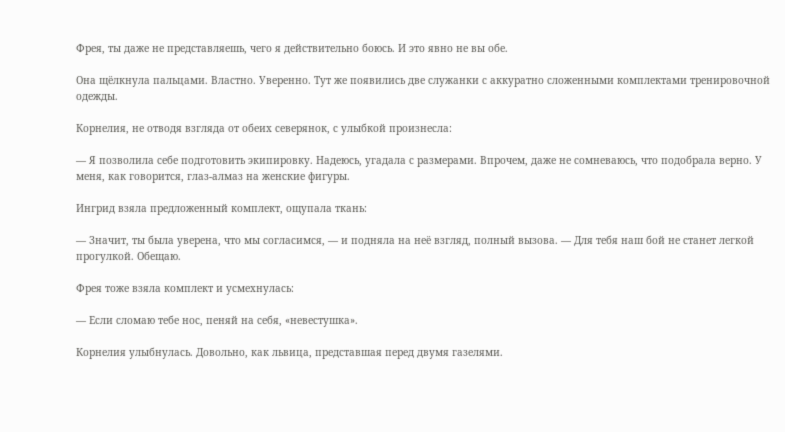Фрея, ты даже не представляешь, чего я действительно боюсь. И это явно не вы обе.

Она щёлкнула пальцами. Властно. Уверенно. Тут же появились две служанки с аккуратно сложенными комплектами тренировочной одежды.

Корнелия, не отводя взгляда от обеих северянок, с улыбкой произнесла:

— Я позволила себе подготовить экипировку. Надеюсь, угадала с размерами. Впрочем, даже не сомневаюсь, что подобрала верно. У меня, как говорится, глаз-алмаз на женские фигуры.

Ингрид взяла предложенный комплект, ощупала ткань:

— Значит, ты была уверена, что мы согласимся, — и подняла на неё взгляд, полный вызова. — Для тебя наш бой не станет легкой прогулкой. Обещаю.

Фрея тоже взяла комплект и усмехнулась:

— Если сломаю тебе нос, пеняй на себя, «невестушка».

Корнелия улыбнулась. Довольно, как львица, представшая перед двумя газелями.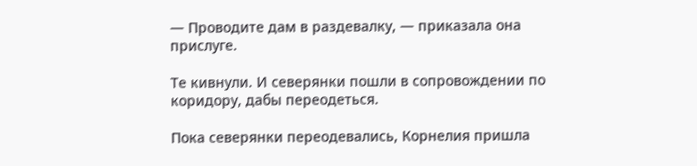— Проводите дам в раздевалку, — приказала она прислуге.

Те кивнули. И северянки пошли в сопровождении по коридору, дабы переодеться.

Пока северянки переодевались, Корнелия пришла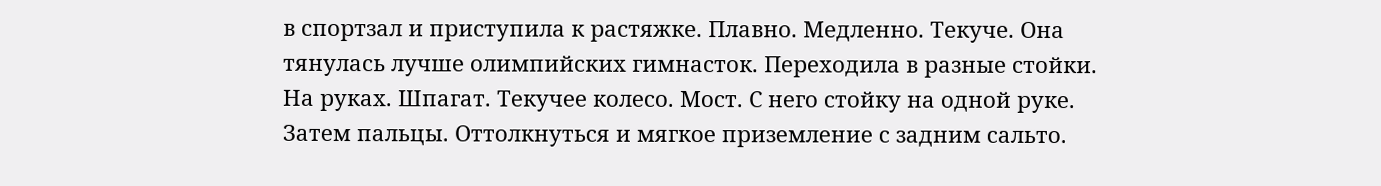в спортзал и приступила к растяжке. Плавно. Медленно. Текуче. Она тянулась лучше олимпийских гимнасток. Переходила в разные стойки. На руках. Шпагат. Текучее колесо. Мост. С него стойку на одной руке. Затем пальцы. Оттолкнуться и мягкое приземление с задним сальто.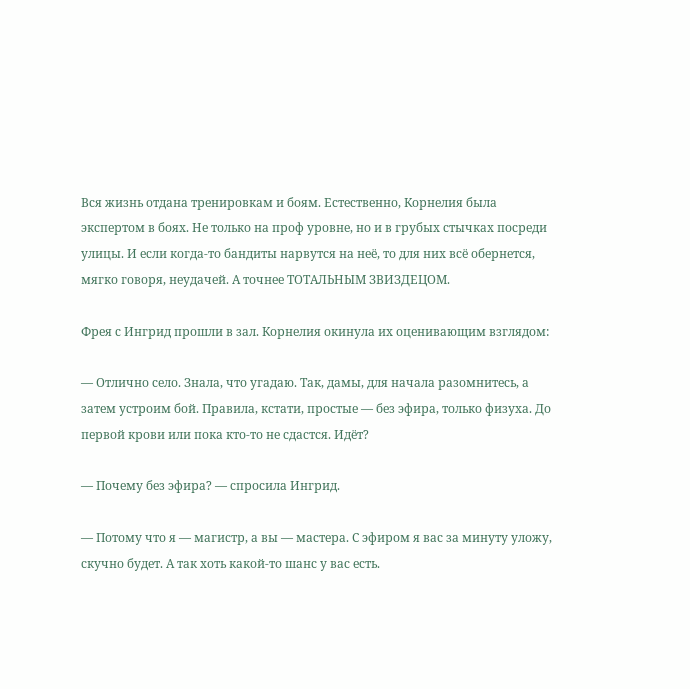Вся жизнь отдана тренировкам и боям. Естественно, Корнелия была экспертом в боях. Не только на проф уровне, но и в грубых стычках посреди улицы. И если когда-то бандиты нарвутся на неё, то для них всё обернется, мягко говоря, неудачей. А точнее ТОТАЛЬНЫМ ЗВИЗДЕЦОМ.

Фрея с Ингрид прошли в зал. Корнелия окинула их оценивающим взглядом:

— Отлично село. Знала, что угадаю. Так, дамы, для начала разомнитесь, а затем устроим бой. Правила, кстати, простые — без эфира, только физуха. До первой крови или пока кто-то не сдастся. Идёт?

— Почему без эфира? — спросила Ингрид.

— Потому что я — магистр, а вы — мастера. С эфиром я вас за минуту уложу, скучно будет. А так хоть какой-то шанс у вас есть.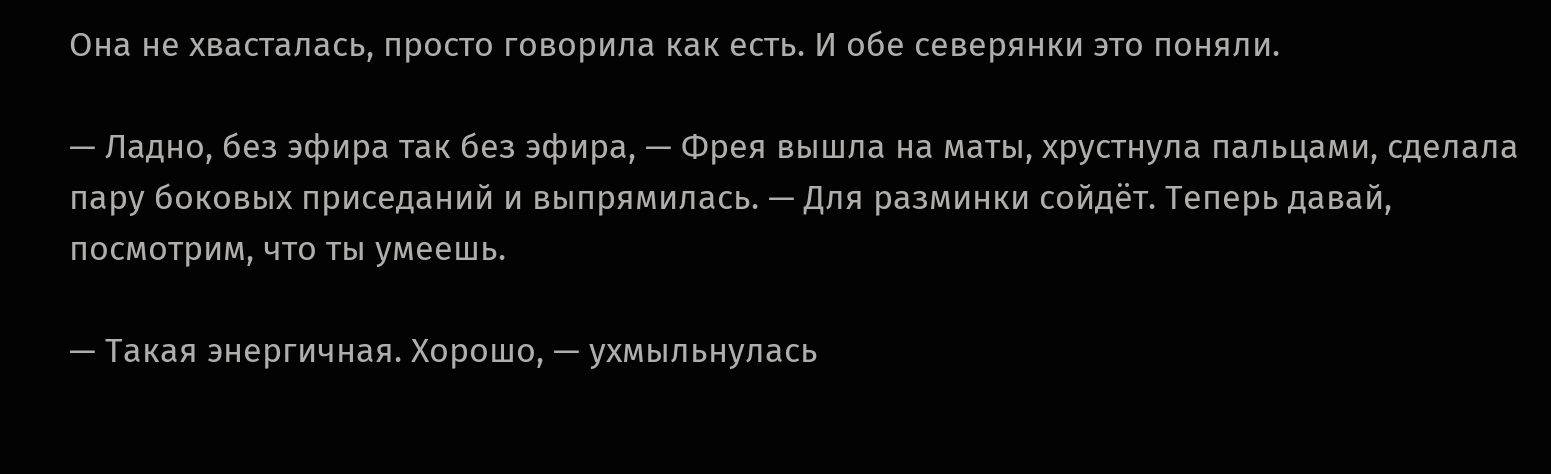Она не хвасталась, просто говорила как есть. И обе северянки это поняли.

— Ладно, без эфира так без эфира, — Фрея вышла на маты, хрустнула пальцами, сделала пару боковых приседаний и выпрямилась. — Для разминки сойдёт. Теперь давай, посмотрим, что ты умеешь.

— Такая энергичная. Хорошо, — ухмыльнулась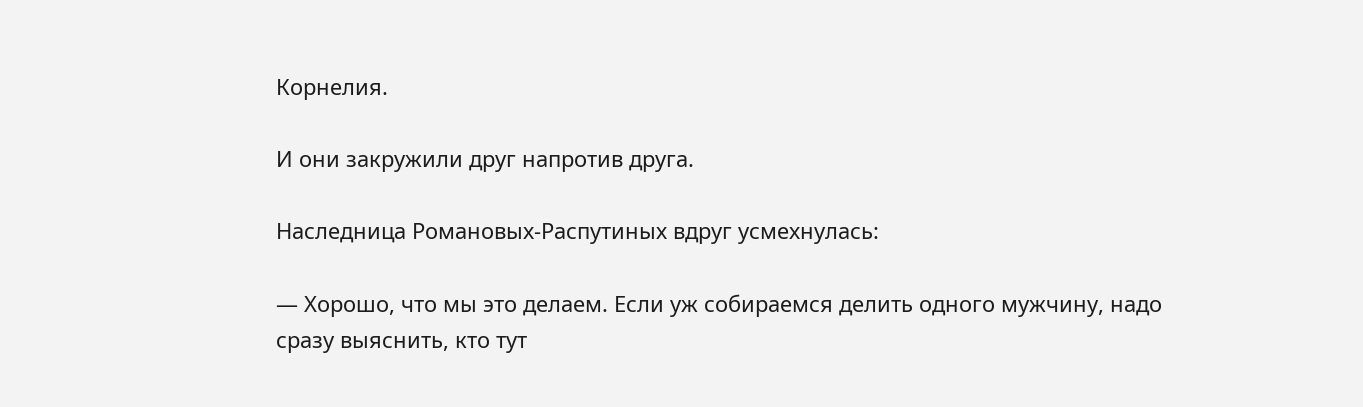Корнелия.

И они закружили друг напротив друга.

Наследница Романовых-Распутиных вдруг усмехнулась:

— Хорошо, что мы это делаем. Если уж собираемся делить одного мужчину, надо сразу выяснить, кто тут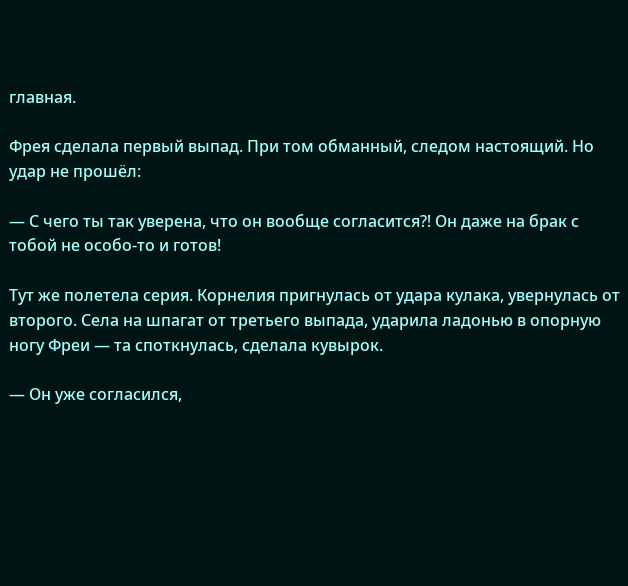главная.

Фрея сделала первый выпад. При том обманный, следом настоящий. Но удар не прошёл:

— С чего ты так уверена, что он вообще согласится⁈ Он даже на брак с тобой не особо-то и готов!

Тут же полетела серия. Корнелия пригнулась от удара кулака, увернулась от второго. Села на шпагат от третьего выпада, ударила ладонью в опорную ногу Фреи — та споткнулась, сделала кувырок.

— Он уже согласился,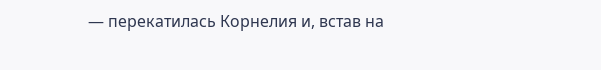— перекатилась Корнелия и, встав на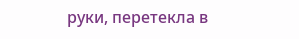руки, перетекла в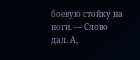боевую стойку на ноги. — Слово дал. А,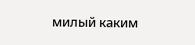милый каким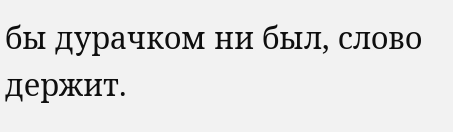бы дурачком ни был, слово держит.